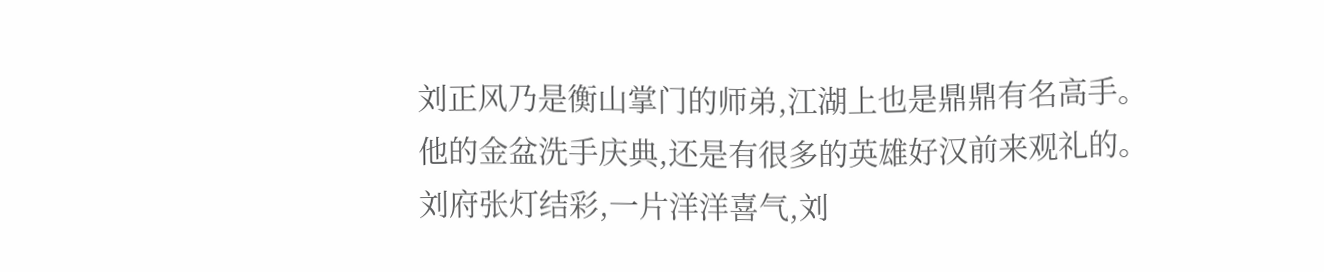刘正风乃是衡山掌门的师弟,江湖上也是鼎鼎有名高手。
他的金盆洗手庆典,还是有很多的英雄好汉前来观礼的。
刘府张灯结彩,一片洋洋喜气,刘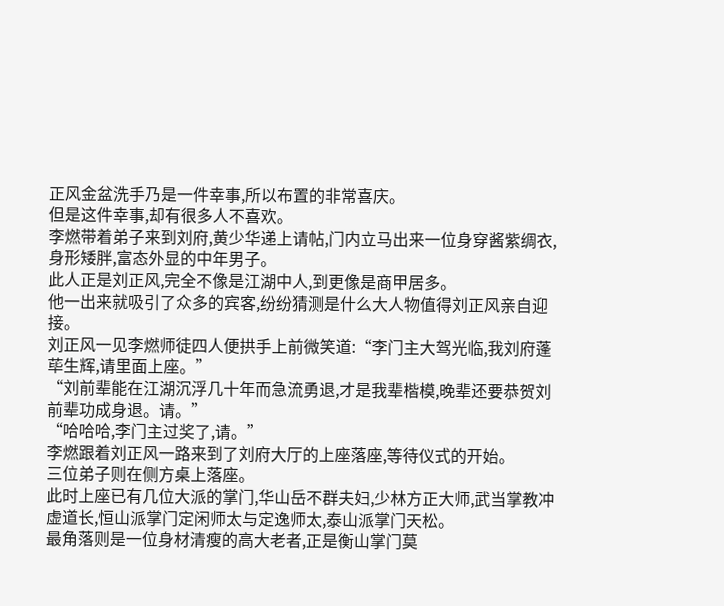正风金盆洗手乃是一件幸事,所以布置的非常喜庆。
但是这件幸事,却有很多人不喜欢。
李燃带着弟子来到刘府,黄少华递上请帖,门内立马出来一位身穿酱紫绸衣,身形矮胖,富态外显的中年男子。
此人正是刘正风,完全不像是江湖中人,到更像是商甲居多。
他一出来就吸引了众多的宾客,纷纷猜测是什么大人物值得刘正风亲自迎接。
刘正风一见李燃师徒四人便拱手上前微笑道:“李门主大驾光临,我刘府蓬荜生辉,请里面上座。”
“刘前辈能在江湖沉浮几十年而急流勇退,才是我辈楷模,晚辈还要恭贺刘前辈功成身退。请。”
“哈哈哈,李门主过奖了,请。”
李燃跟着刘正风一路来到了刘府大厅的上座落座,等待仪式的开始。
三位弟子则在侧方桌上落座。
此时上座已有几位大派的掌门,华山岳不群夫妇,少林方正大师,武当掌教冲虚道长,恒山派掌门定闲师太与定逸师太,泰山派掌门天松。
最角落则是一位身材清瘦的高大老者,正是衡山掌门莫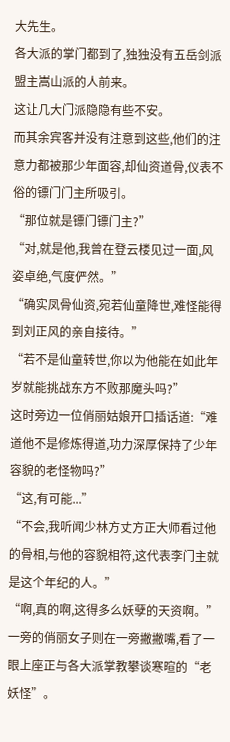大先生。
各大派的掌门都到了,独独没有五岳剑派盟主嵩山派的人前来。
这让几大门派隐隐有些不安。
而其余宾客并没有注意到这些,他们的注意力都被那少年面容,却仙资道骨,仪表不俗的镖门门主所吸引。
“那位就是镖门镖门主?”
“对,就是他,我曾在登云楼见过一面,风姿卓绝,气度俨然。”
“确实凤骨仙资,宛若仙童降世,难怪能得到刘正风的亲自接待。”
“若不是仙童转世,你以为他能在如此年岁就能挑战东方不败那魔头吗?”
这时旁边一位俏丽姑娘开口插话道:“难道他不是修炼得道,功力深厚保持了少年容貌的老怪物吗?”
“这,有可能...”
“不会,我听闻少林方丈方正大师看过他的骨相,与他的容貌相符,这代表李门主就是这个年纪的人。”
“啊,真的啊,这得多么妖孽的天资啊。”
一旁的俏丽女子则在一旁撇撇嘴,看了一眼上座正与各大派掌教攀谈寒暄的“老妖怪”。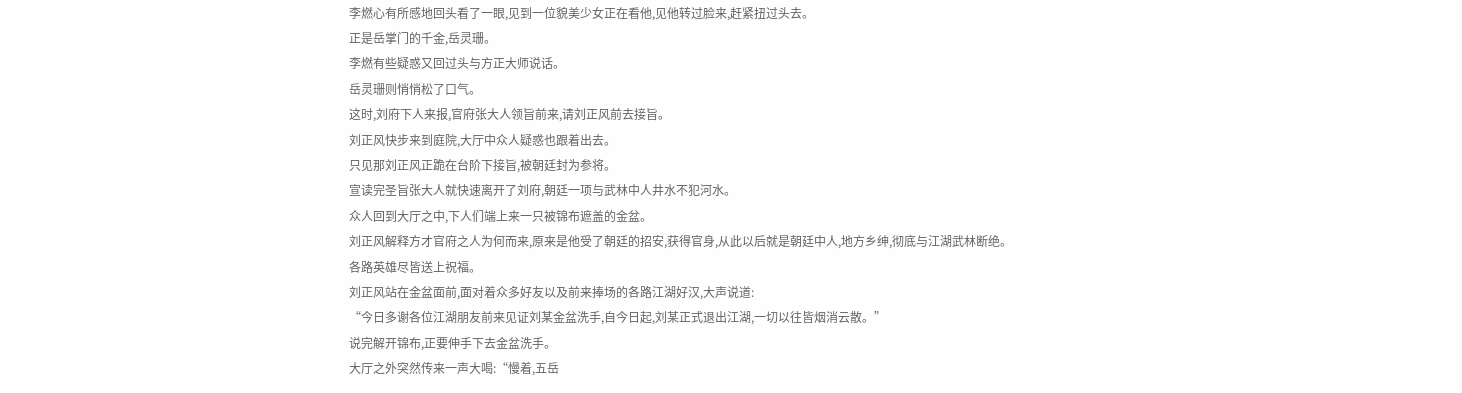李燃心有所感地回头看了一眼,见到一位貌美少女正在看他,见他转过脸来,赶紧扭过头去。
正是岳掌门的千金,岳灵珊。
李燃有些疑惑又回过头与方正大师说话。
岳灵珊则悄悄松了口气。
这时,刘府下人来报,官府张大人领旨前来,请刘正风前去接旨。
刘正风快步来到庭院,大厅中众人疑惑也跟着出去。
只见那刘正风正跪在台阶下接旨,被朝廷封为参将。
宣读完圣旨张大人就快速离开了刘府,朝廷一项与武林中人井水不犯河水。
众人回到大厅之中,下人们端上来一只被锦布遮盖的金盆。
刘正风解释方才官府之人为何而来,原来是他受了朝廷的招安,获得官身,从此以后就是朝廷中人,地方乡绅,彻底与江湖武林断绝。
各路英雄尽皆送上祝福。
刘正风站在金盆面前,面对着众多好友以及前来捧场的各路江湖好汉,大声说道:
“今日多谢各位江湖朋友前来见证刘某金盆洗手,自今日起,刘某正式退出江湖,一切以往皆烟消云散。”
说完解开锦布,正要伸手下去金盆洗手。
大厅之外突然传来一声大喝:“慢着,五岳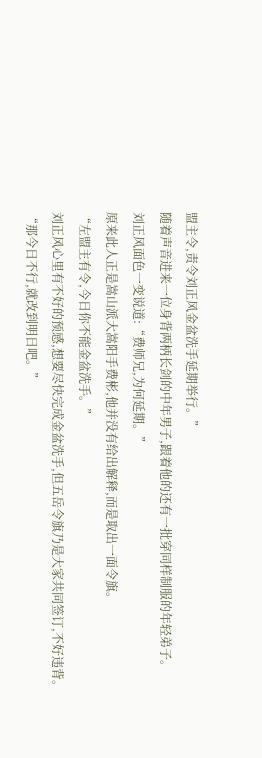盟主令,责令刘正风金盆洗手延期举行。”
随着声音进来一位身背两柄长剑的中年男子,跟着他的还有一批穿同样制服的年轻弟子。
刘正风面色一变说道:“费师兄,为何延期。”
原来此人正是嵩山派大嵩阳手费彬,他并没有给出解释,而是取出一面令旗。
“左盟主有令,今日你不能金盆洗手。”
刘正风心里有不好的预感,想要尽快完成金盆洗手,但五岳令旗乃是大家共同签订,不好违背。
“那今日不行,就改到明日吧。”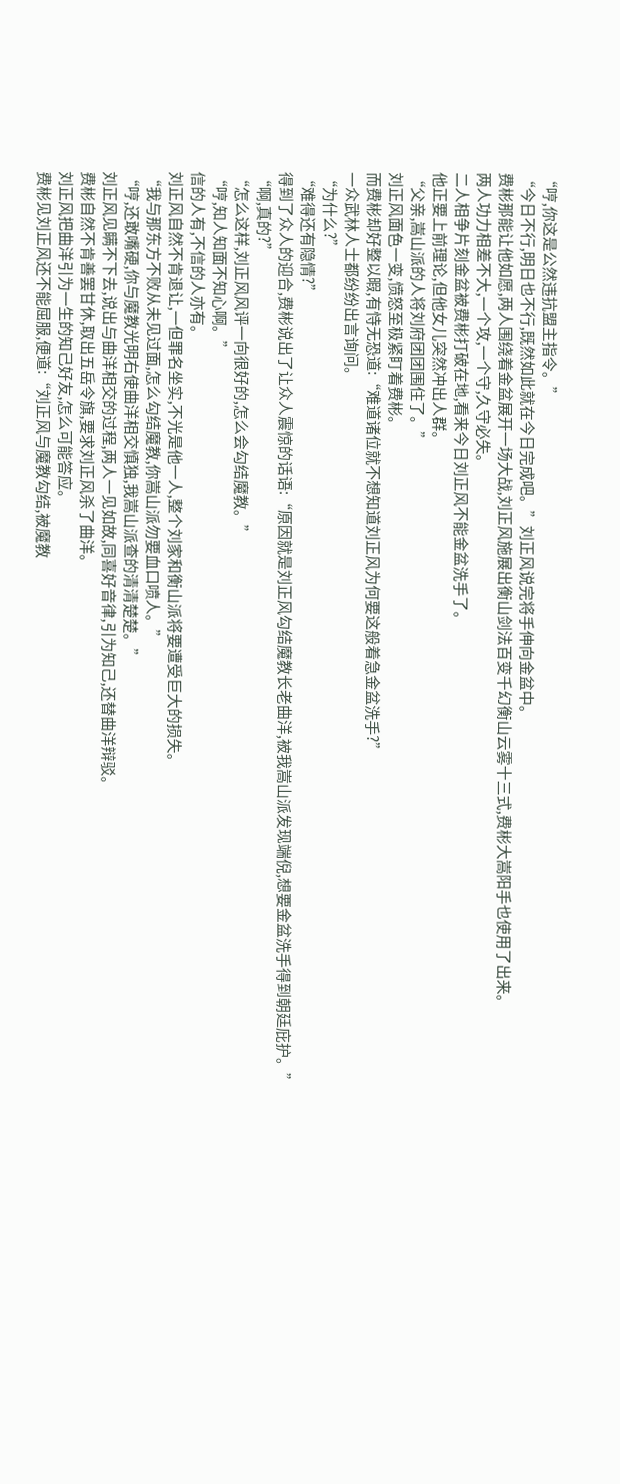“哼,你这是公然违抗盟主指令。”
“今日不行,明日也不行,既然如此就在今日完成吧。”刘正风说完将手伸向金盆中。
费彬那能让他如愿,两人围绕着金盆展开一场大战,刘正风施展出衡山剑法百变千幻衡山云雾十三式,费彬大嵩阳手也使用了出来。
两人功力相差不大,一个攻,一个守,久守必失。
二人相争片刻金盆被费彬打破在地,看来今日刘正风不能金盆洗手了。
他正要上前理论,但他女儿突然冲出人群。
“父亲,嵩山派的人将刘府团团围住了。”
刘正风面色一变,愤怒至极紧盯着费彬。
而费彬却好整以暇,有恃无恐道:“难道诸位就不想知道刘正风为何要这般着急金盆洗手?”
一众武林人士都纷纷出言询问。
“为什么?”
“难得还有隐情?”
得到了众人的迎合,费彬说出了让众人震惊的话语:“原因就是刘正风勾结魔教长老曲洋,被我嵩山派发现端倪,想要金盆洗手得到朝廷庇护。”
“啊,真的?”
“怎么这样,刘正风风评一向很好的,怎么会勾结魔教。”
“哼,知人知面不知心啊。”
信的人有,不信的人亦有。
刘正风自然不肯退让,一但罪名坐实,不光是他一人,整个刘家和衡山派将要遭受巨大的损失。
“我与那东方不败从未见过面,怎么勾结魔教,你嵩山派勿要血口喷人。”
“哼,还敢嘴硬,你与魔教光明右使曲洋相交慎独,我嵩山派查的清清楚楚。”
刘正风见瞒不下去,说出与曲洋相交的过程,两人一见如故,同喜好音律,引为知己,还替曲洋辩驳。
费彬自然不肯善罢甘休,取出五岳令旗,要求刘正风杀了曲洋。
刘正风把曲洋引为一生的知己好友,怎么可能答应。
费彬见刘正风还不能屈服,便道:“刘正风与魔教勾结,被魔教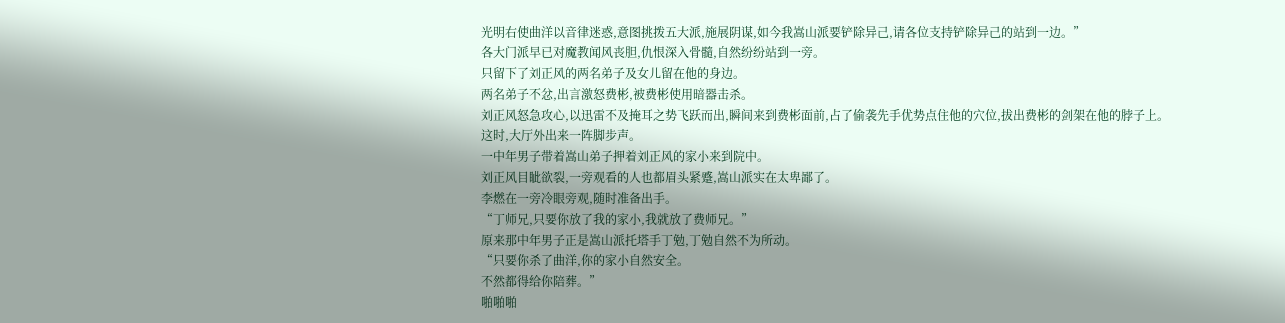光明右使曲洋以音律迷惑,意图挑拨五大派,施展阴谋,如今我嵩山派要铲除异己,请各位支持铲除异己的站到一边。”
各大门派早已对魔教闻风丧胆,仇恨深入骨髓,自然纷纷站到一旁。
只留下了刘正风的两名弟子及女儿留在他的身边。
两名弟子不忿,出言激怒费彬,被费彬使用暗器击杀。
刘正风怒急攻心,以迅雷不及掩耳之势飞跃而出,瞬间来到费彬面前,占了偷袭先手优势点住他的穴位,拔出费彬的剑架在他的脖子上。
这时,大厅外出来一阵脚步声。
一中年男子带着嵩山弟子押着刘正风的家小来到院中。
刘正风目眦欲裂,一旁观看的人也都眉头紧蹙,嵩山派实在太卑鄙了。
李燃在一旁冷眼旁观,随时准备出手。
“丁师兄,只要你放了我的家小,我就放了费师兄。”
原来那中年男子正是嵩山派托塔手丁勉,丁勉自然不为所动。
“只要你杀了曲洋,你的家小自然安全。
不然都得给你陪葬。”
啪啪啪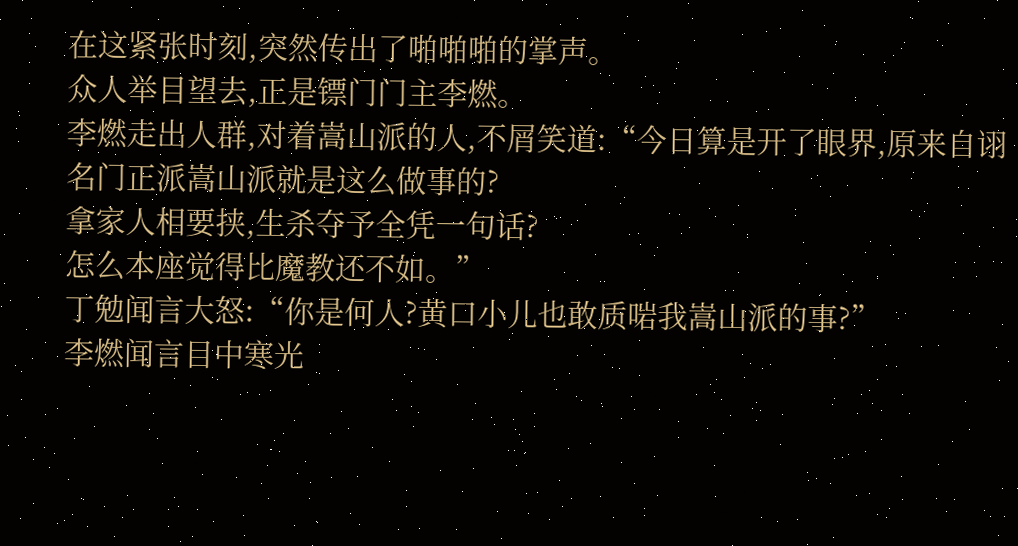在这紧张时刻,突然传出了啪啪啪的掌声。
众人举目望去,正是镖门门主李燃。
李燃走出人群,对着嵩山派的人,不屑笑道:“今日算是开了眼界,原来自诩名门正派嵩山派就是这么做事的?
拿家人相要挟,生杀夺予全凭一句话?
怎么本座觉得比魔教还不如。”
丁勉闻言大怒:“你是何人?黄口小儿也敢质啱我嵩山派的事?”
李燃闻言目中寒光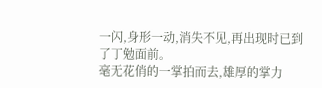一闪,身形一动,消失不见,再出现时已到了丁勉面前。
毫无花俏的一掌拍而去,雄厚的掌力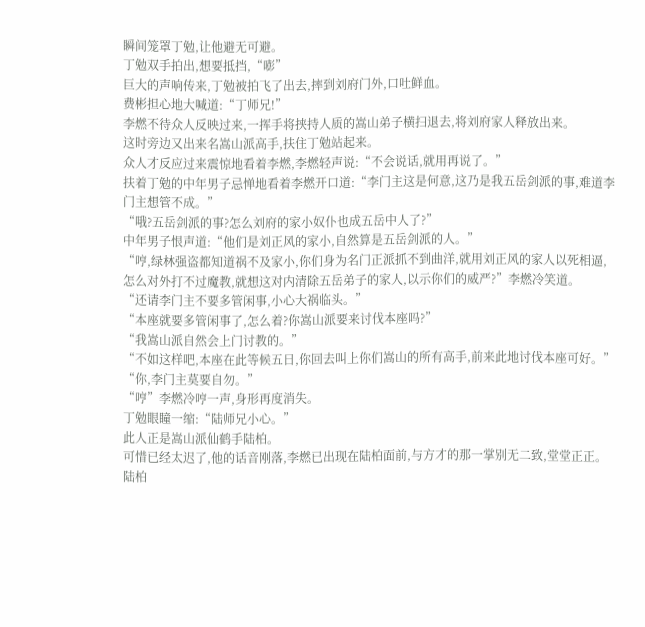瞬间笼罩丁勉,让他避无可避。
丁勉双手拍出,想要抵挡,“嘭”
巨大的声响传来,丁勉被拍飞了出去,摔到刘府门外,口吐鲜血。
费彬担心地大喊道:“丁师兄!”
李燃不待众人反映过来,一挥手将挟持人质的嵩山弟子横扫退去,将刘府家人释放出来。
这时旁边又出来名嵩山派高手,扶住丁勉站起来。
众人才反应过来震惊地看着李燃,李燃轻声说:“不会说话,就用再说了。”
扶着丁勉的中年男子忌惮地看着李燃开口道:“李门主这是何意,这乃是我五岳剑派的事,难道李门主想管不成。”
“哦?五岳剑派的事?怎么刘府的家小奴仆也成五岳中人了?”
中年男子恨声道:“他们是刘正风的家小,自然算是五岳剑派的人。”
“哼,绿林强盗都知道祸不及家小,你们身为名门正派抓不到曲洋,就用刘正风的家人以死相逼,怎么对外打不过魔教,就想这对内清除五岳弟子的家人,以示你们的威严?”李燃冷笑道。
“还请李门主不要多管闲事,小心大祸临头。”
“本座就要多管闲事了,怎么着?你嵩山派要来讨伐本座吗?”
“我嵩山派自然会上门讨教的。”
“不如这样吧,本座在此等候五日,你回去叫上你们嵩山的所有高手,前来此地讨伐本座可好。”
“你,李门主莫要自勿。”
“哼”李燃冷哼一声,身形再度消失。
丁勉眼瞳一缩:“陆师兄小心。”
此人正是嵩山派仙鹤手陆柏。
可惜已经太迟了,他的话音刚落,李燃已出现在陆柏面前,与方才的那一掌别无二致,堂堂正正。
陆柏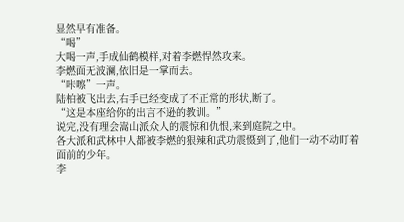显然早有准备。
“喝”
大喝一声,手成仙鹤模样,对着李燃悍然攻来。
李燃面无波澜,依旧是一掌而去。
“咔嚓”一声。
陆柏被飞出去,右手已经变成了不正常的形状,断了。
“这是本座给你的出言不逊的教训。”
说完,没有理会嵩山派众人的震惊和仇恨,来到庭院之中。
各大派和武林中人都被李燃的狠辣和武功震慑到了,他们一动不动盯着面前的少年。
李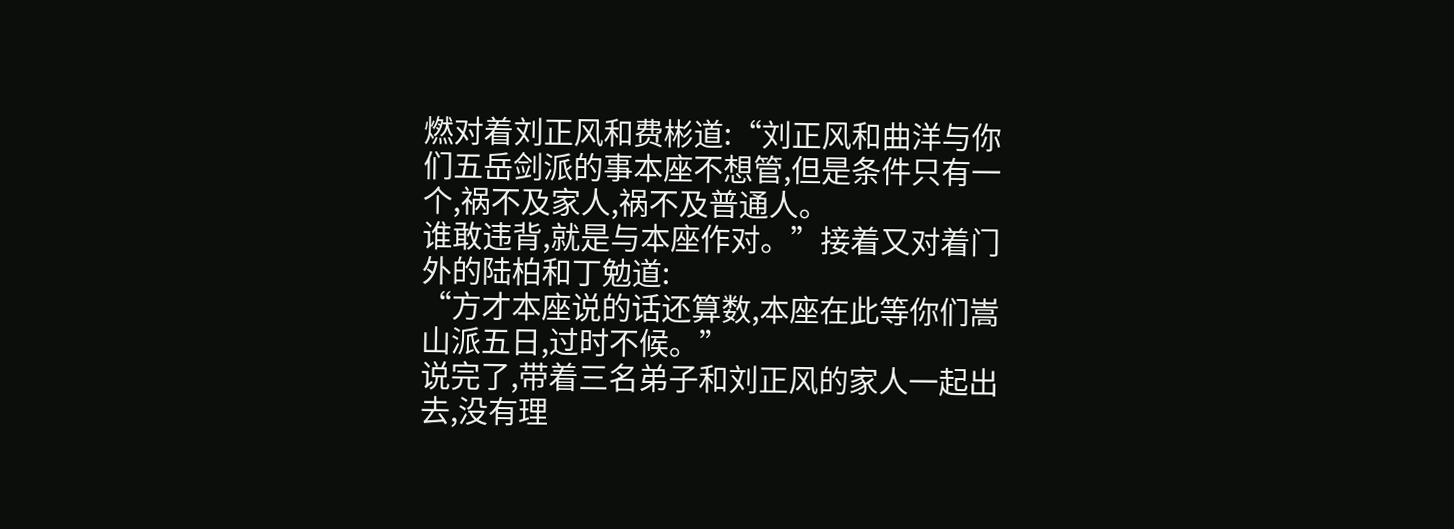燃对着刘正风和费彬道:“刘正风和曲洋与你们五岳剑派的事本座不想管,但是条件只有一个,祸不及家人,祸不及普通人。
谁敢违背,就是与本座作对。”接着又对着门外的陆柏和丁勉道:
“方才本座说的话还算数,本座在此等你们嵩山派五日,过时不候。”
说完了,带着三名弟子和刘正风的家人一起出去,没有理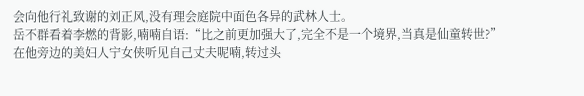会向他行礼致谢的刘正风,没有理会庭院中面色各异的武林人士。
岳不群看着李燃的背影,喃喃自语:“比之前更加强大了,完全不是一个境界,当真是仙童转世?”
在他旁边的美妇人宁女侠听见自己丈夫呢喃,转过头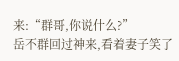来:“群哥,你说什么?”
岳不群回过神来,看着妻子笑了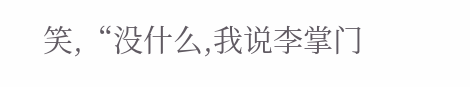笑,“没什么,我说李掌门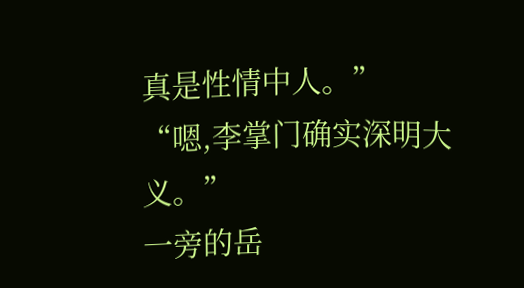真是性情中人。”
“嗯,李掌门确实深明大义。”
一旁的岳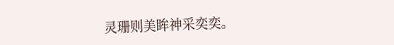灵珊则美眸神采奕奕。